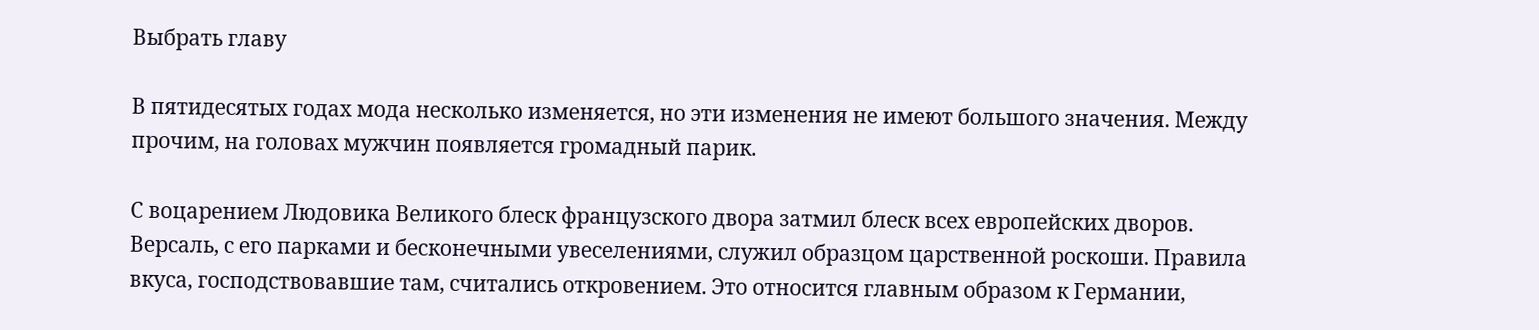Выбрать главу

В пятидесятых годах мода несколько изменяется, но эти изменения не имеют большого значения. Между прочим, на головах мужчин появляется громадный парик.

С воцарением Людовика Великого блеск французского двора затмил блеск всех европейских дворов. Версаль, с его парками и бесконечными увеселениями, служил образцом царственной роскоши. Правила вкуса, господствовавшие там, считались откровением. Это относится главным образом к Германии,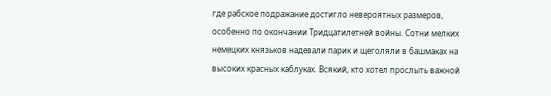где рабское подражание достигло невероятных размеров, особенно по окончании Тридцатилетней войны. Сотни мелких немецких князьков надевали парик и щеголяли в башмаках на высоких красных каблуках. Всякий, кто хотел прослыть важной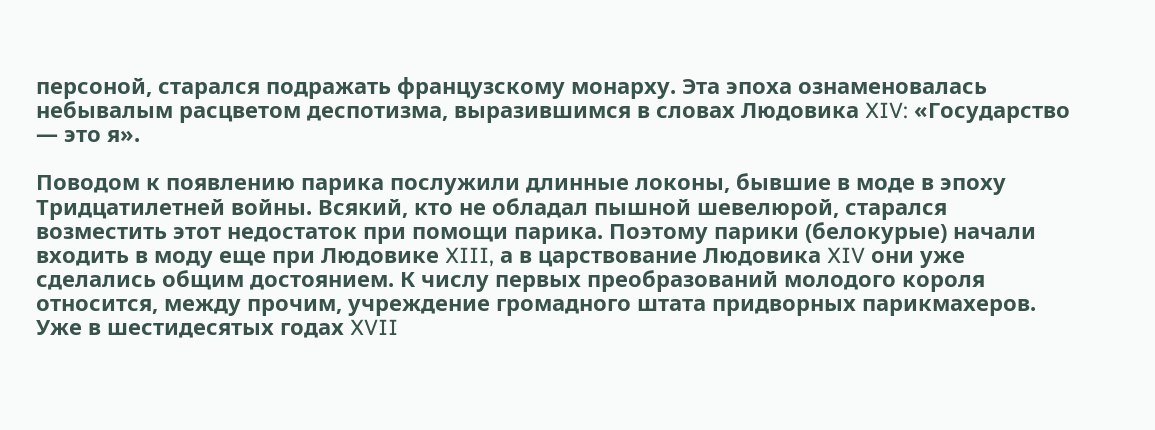персоной, старался подражать французскому монарху. Эта эпоха ознаменовалась небывалым расцветом деспотизма, выразившимся в словах Людовика XIV: «Государство — это я».

Поводом к появлению парика послужили длинные локоны, бывшие в моде в эпоху Тридцатилетней войны. Всякий, кто не обладал пышной шевелюрой, старался возместить этот недостаток при помощи парика. Поэтому парики (белокурые) начали входить в моду еще при Людовике XIII, а в царствование Людовика XIV они уже сделались общим достоянием. К числу первых преобразований молодого короля относится, между прочим, учреждение громадного штата придворных парикмахеров. Уже в шестидесятых годах XVII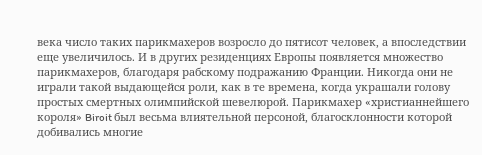века число таких парикмахеров возросло до пятисот человек, а впоследствии еще увеличилось. И в других резиденциях Европы появляется множество парикмахеров, благодаря рабскому подражанию Франции. Никогда они не играли такой выдающейся роли, как в те времена, когда украшали голову простых смертных олимпийской шевелюрой. Парикмахер «христианнейшего короля» Biroit был весьма влиятельной персоной, благосклонности которой добивались многие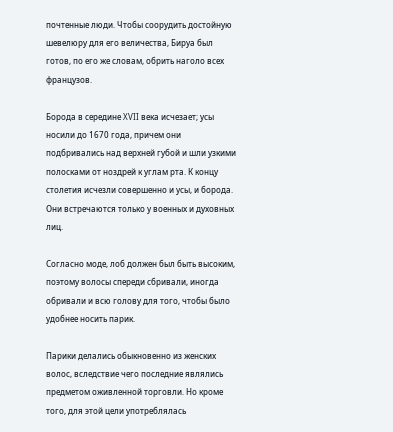почтенные люди. Чтобы соорудить достойную шевелюру для его величества, Бируа был готов, по его же словам, обрить наголо всех французов.

Борода в середине XVII века исчезает; усы носили до 1670 года, причем они подбривались над верхней губой и шли узкими полосками от ноздрей к углам рта. К концу столетия исчезли совершенно и усы, и борода. Они встречаются только у военных и духовных лиц.

Согласно моде, лоб должен был быть высоким, поэтому волосы спереди сбривали, иногда обривали и всю голову для того, чтобы было удобнее носить парик.

Парики делались обыкновенно из женских волос, вследствие чего последние являлись предметом оживленной торговли. Но кроме того, для этой цели употреблялась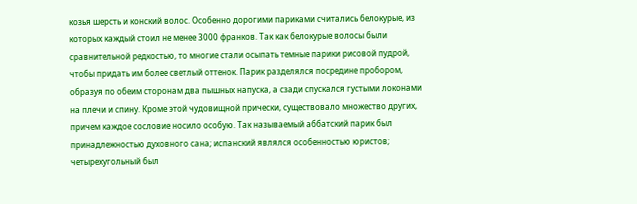козья шерсть и конский волос. Особенно дорогими париками считались белокурые, из которых каждый стоил не менее 3000 франков. Так как белокурые волосы были сравнительной редкостью, то многие стали осыпать темные парики рисовой пудрой, чтобы придать им более светлый оттенок. Парик разделялся посредине пробором, образуя по обеим сторонам два пышных напуска, а сзади спускался густыми локонами на плечи и спину. Кроме этой чудовищной прически, существовало множество других, причем каждое сословие носило особую. Так называемый аббатский парик был принадлежностью духовного сана; испанский являлся особенностью юристов; четырехугольный был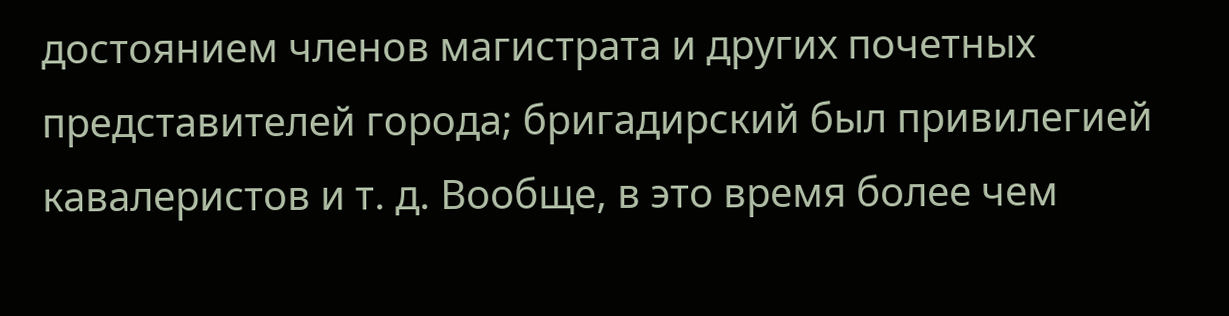достоянием членов магистрата и других почетных представителей города; бригадирский был привилегией кавалеристов и т. д. Вообще, в это время более чем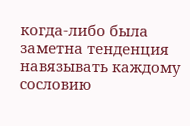когда-либо была заметна тенденция навязывать каждому сословию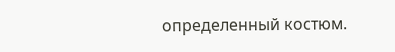определенный костюм.